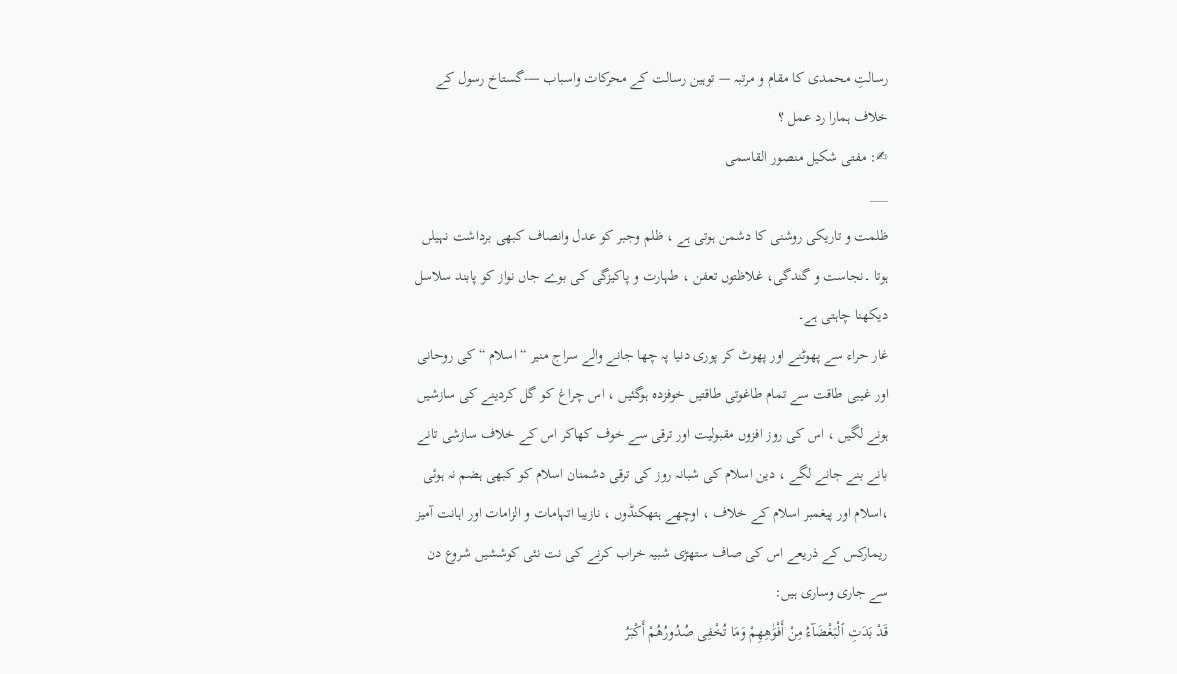رسالتِ محمدی کا مقام و مرتبہ — توہین رسالت کے محرکات واسباب —-گستاخ رسول کے خلاف ہمارا رد عمل ؟
✍: مفتی شکیل منصور القاسمی
___
ظلمت و تاریکی روشنی کا دشمن ہوتی ہے ، ظلم وجبر کو عدل وانصاف کبھی برداشت نہیلں ہوتا ۔نجاست و گندگی، غلاظتوں تعفن ، طہارت و پاکیزگی کی بوے جاں نواز کو پابند سلاسل دیکھنا چاہتی ہے۔
غار حراء سے پھوٹنے اور پھوٹ کر پوری دنیا پہ چھا جانے والے سراج منیر “ اسلام “ کی روحانی اور غیبی طاقت سے تمام طاغوتی طاقتیں خوفزدہ ہوگئیں ، اس چراغ کو گل کردینے کی سازشیں ہونے لگیں ، اس کی روز افزوں مقبولیت اور ترقی سے خوف کھاکر اس کے خلاف سازشی تانے بانے بنے جانے لگے ، دین اسلام کی شبانہ روز کی ترقی دشمنان اسلام کو کبھی ہضم نہ ہوئی ،اسلام اور پیغمبر اسلام کے خلاف ، اوچھے ہتھکنڈوں ، نازیبا اتہامات و الزامات اور اہانت آمیز ریمارکس کے ذریعے اس کی صاف ستھڑی شبیہ خراب کرنے کی نت نئی کوششیں شروع دن سے جاری وساری ہیں:
قَدْ بَدَتِ ٱلْبَغْضَآءُ مِنْ أَفْوَٰهِهِمْ وَمَا تُخْفِى صُدُورُهُمْ أَكْبَرُ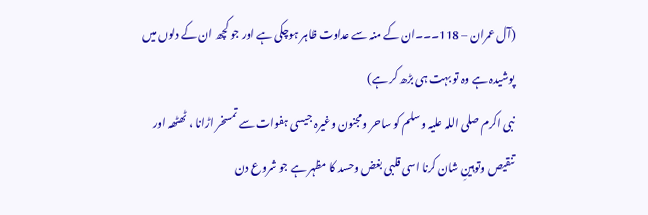(آل عمران – 118۔۔۔ان کے منہ سے عداوت ظاہر ہوچکی ہے اور جو کچھ ان کے دلوں میں پوشیدہ ہے وہ تو بہت ہی بڑھ کر ہے)
نبی اکرم صلی اللہ علیہ وسلم کو ساحر ومجنون وغیرہ جیسی ہفوات سے تمسخر اڑانا ، ٹھٹھہ اور تنقیص وتوہینِ شان کرنا اسی قلبی بغض وحسد کا مظہر ہے جو شروع دن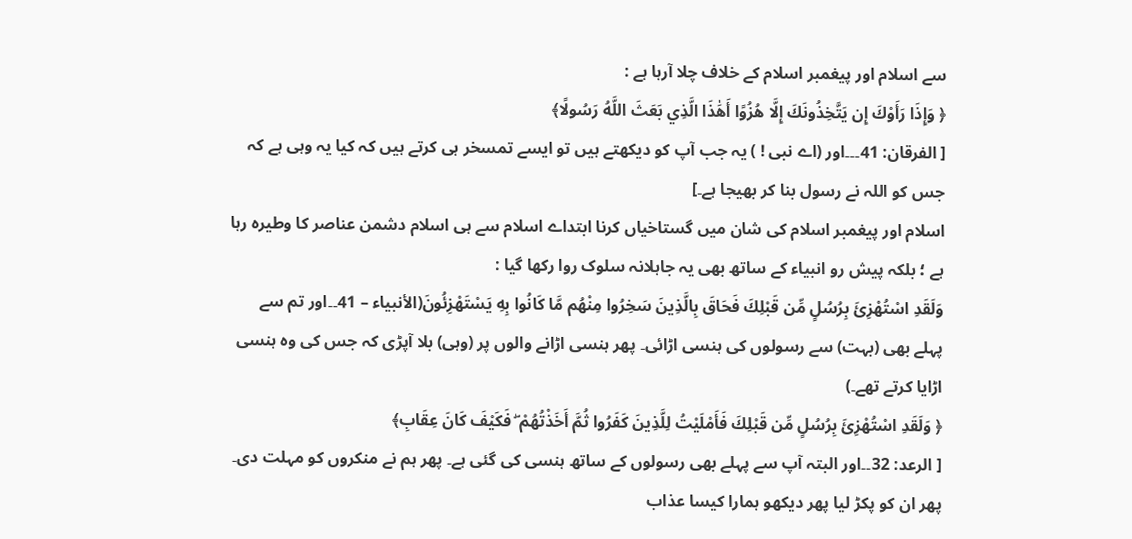سے اسلام اور پیغمبر اسلام کے خلاف چلا آرہا ہے :
﴿ وَإِذَا رَأَوْكَ إِن يَتَّخِذُونَكَ إِلَّا هُزُوًا أَهَٰذَا الَّذِي بَعَثَ اللَّهُ رَسُولًا﴾
[ الفرقان: 41۔۔۔اور (اے نبی ! ) یہ جب آپ کو دیکھتے ہیں تو ایسے تمسخر ہی کرتے ہیں کہ کیا یہ وہی ہے کہ جس کو اللہ نے رسول بنا کر بھیجا ہے۔]
اسلام اور پیغمبر اسلام کی شان میں گستاخیاں کرنا ابتداے اسلام سے ہی اسلام دشمن عناصر کا وطیرہ رہا ہے ؛ بلکہ پیش رو انبیاء کے ساتھ بھی یہ جاہلانہ سلوک روا رکھا گیا :
وَلَقَدِ اسْتُهْزِئَ بِرُسُلٍ مِّن قَبْلِكَ فَحَاقَ بِالَّذِينَ سَخِرُوا مِنْهُم مَّا كَانُوا بِهِ يَسْتَهْزِئُونَ(الأنبياء – 41۔۔اور تم سے پہلے بھی (بہت) سے رسولوں کی ہنسی اڑائی۔ پھر ہنسی اڑانے والوں پر (وہی) بلا آپڑی کہ جس کی وہ ہنسی اڑایا کرتے تھے۔)
﴿ وَلَقَدِ اسْتُهْزِئَ بِرُسُلٍ مِّن قَبْلِكَ فَأَمْلَيْتُ لِلَّذِينَ كَفَرُوا ثُمَّ أَخَذْتُهُمْ ۖ فَكَيْفَ كَانَ عِقَابِ﴾
[ الرعد: 32۔۔اور البتہ آپ سے پہلے بھی رسولوں کے ساتھ ہنسی کی گئی ہے۔ پھر ہم نے منکروں کو مہلت دی۔ پھر ان کو پکڑ لیا پھر دیکھو ہمارا کیسا عذاب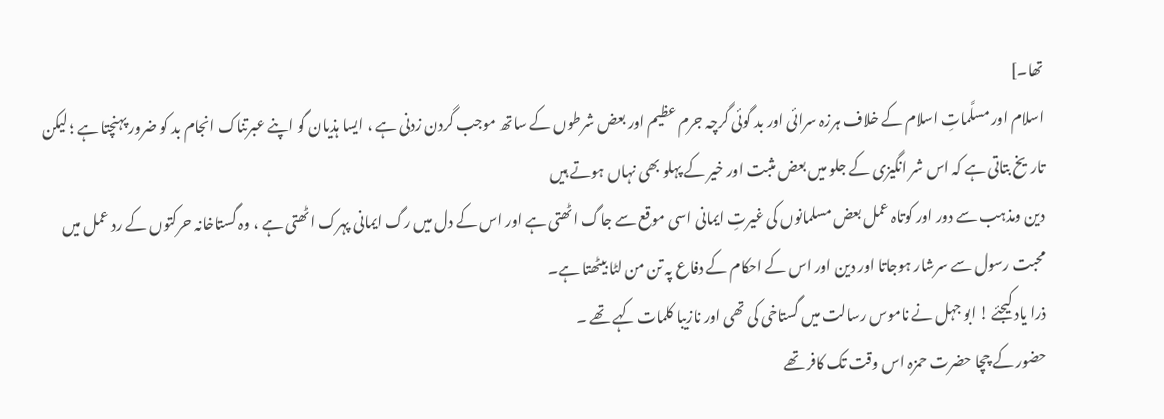تھا۔]
اسلام اور مسلَّماتِ اسلام کے خلاف ہرزہ سرائی اور بد گوئی گرچہ جرم عظیم اور بعض شرطوں کے ساتھ موجب گردن زدنی ہے ، ایسا ہذیان گو اپنے عبرتناک انجام بد کو ضرور پہنچتا ہے ؛ لیکن تاریخ بتاتی ہے کہ اس شر انگیزی کے جلو میں بعض مثبت اور خیر کے پہلو بھی نہاں ہوتے ہیں
دین ومذہب سے دور اور کوتاہ عمل بعض مسلمانوں کی غیرتِ ایمانی اسی موقع سے جاگ اٹھتی ہے اور اس کے دل میں رگ ایمانی پہرک اٹھتی ہے ، وہ گستاخانہ حرکتوں کے رد عمل میں محبت رسول سے سرشار ہوجاتا اور دین اور اس کے احکام کے دفاع پہ تن من لٹا بیٹھتا ہے۔
ذرا یاد کیجئے ! ابو جہل نے ناموس رسالت میں گستاخی کی تھی اور نازیبا کلمات کہے تھے ۔
حضور کے چچا حضرت حمزہ اس وقت تک کافر تھے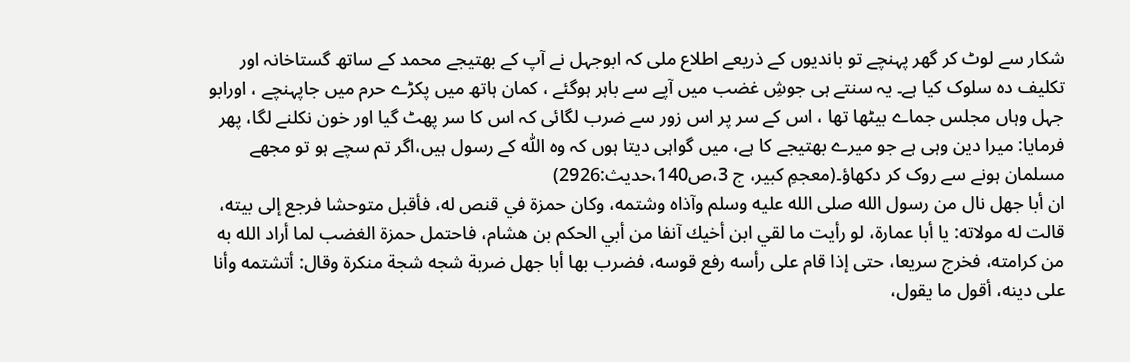شکار سے لوٹ کر گھر پہنچے تو باندیوں کے ذریعے اطلاع ملی کہ ابوجہل نے آپ کے بھتیجے محمد کے ساتھ گستاخانہ اور تکلیف دہ سلوک کیا ہے۔ یہ سنتے ہی جوشِ غضب میں آپے سے باہر ہوگئے ، کمان ہاتھ میں پکڑے حرم میں جاپہنچے ، اورابو جہل وہاں مجلس جماے بیٹھا تھا ، اس کے سر پر اس زور سے ضرب لگائی کہ اس کا سر پھٹ گیا اور خون نکلنے لگا، پھر فرمایا: میرا دین وہی ہے جو میرے بھتیجے کا ہے، میں گواہی دیتا ہوں کہ وہ اللّٰہ کے رسول ہیں،اگر تم سچے ہو تو مجھے مسلمان ہونے سے روک کر دکھاؤ۔(معجمِ کبیر، ج 3،ص140،حدیث:2926)
ان أبا جهل نال من رسول الله صلى الله عليه وسلم وآذاه وشتمه، وكان حمزة في قنص له، فأقبل متوحشا فرجع إلى بيته، قالت له مولاته: يا أبا عمارة، لو رأيت ما لقي ابن أخيك آنفا من أبي الحكم بن هشام، فاحتمل حمزة الغضب لما أراد الله به من كرامته، فخرج سريعا، حتى إذا قام على رأسه رفع قوسه، فضرب بها أبا جهل ضربة شجه شجة منكرة وقال: أتشتمه وأنا على دينه، أقول ما يقول،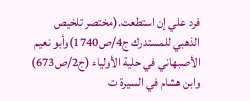فرد علي إن استطعت.(مختصر تلخيص الذهبي للمستدرك ج4/ص1740)وأبو نعيم الأصبهاني في حلية الأولياء (ج2/ص673) وابن هشام في السيرة ت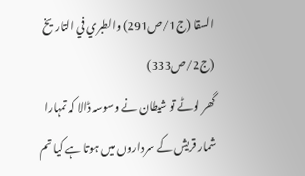السقا (ج1/ص291) والطبري في التاريخ (ج2/ص333)
گھر لوٹے تو شیطان نے وسوسہ ڈالا کہ تمہارا شمار قریش کے سرداروں میں ہوتا ہے کیا تم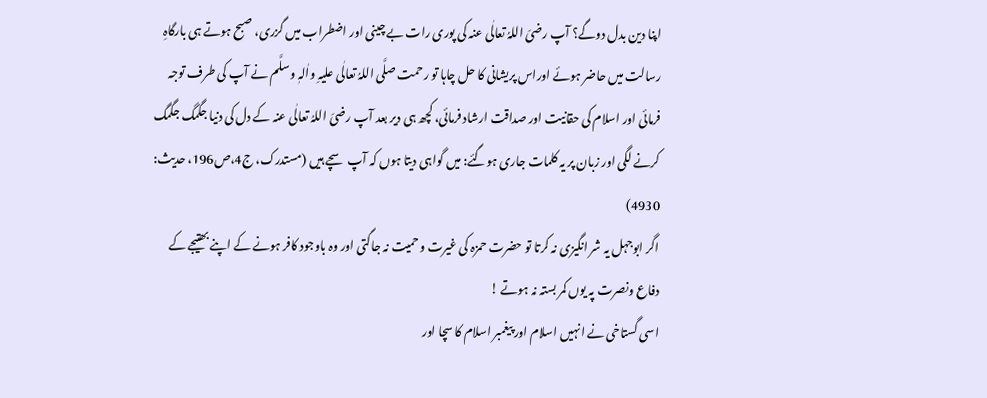اپنا دین بدل دوگے؟ آپ رضیَ اللہُ تعالٰی عنہ کی پوری رات بے چینی اور اضطراب میں گزری، صبح ہوتے ہی بارگاہِ رسالت میں حاضر ہوئے اوراس پریشانی کا حل چاہا تو رحمت صلَّی اللہُ تعالٰی علیہِ واٰلہٖ وسلَّم نے آپ کی طرف توجہ فرمائی اور اسلام کی حقانیت اور صداقت ارشاد فرمائی، کچھ ہی دیر بعد آپ رضیَ اللہُ تعالٰی عنہ کے دل کی دنیا جگمگ جگمگ کرنے لگی اور زبان پر یہ کلمات جاری ہوگئے: میں گواہی دیتا ہوں کہ آپ سچے ہیں (مستدرک، ج4،ص196، حدیث: 4930)
اگر ابوجہل یہ شر انگیزی نہ کرتا تو حضرت حمزہ کی غیرت وحمیت نہ جاگتی اور وہ باوجود کافر ہونے کے اپنے بھتیجے کے دفاع ونصرت پہ یوں کمر بستہ نہ ہوتے !
اسی گستاخی نے انہیں اسلام اور پیغمبر اسلام کا سچا اور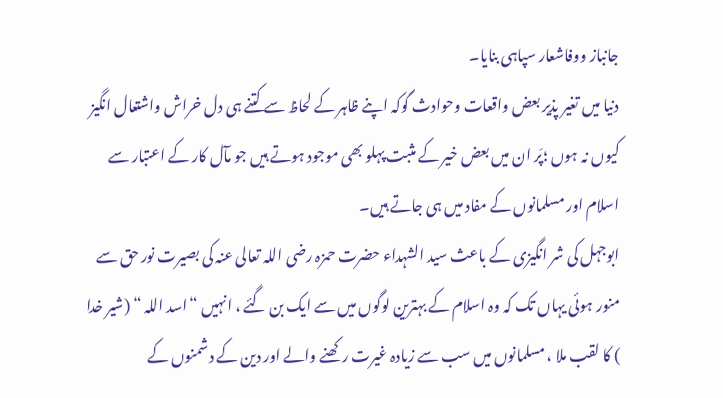جانباز ووفاشعار سپاہی بنایا۔
دنیا میں تغیر پذیر بعض واقعات وحوادث گوکہ اپنے ظاہر کے لحاظ سے کتنے ہی دل خراش واشتعال انگیز کیوں نہ ہوں ؛پَر ان میں بعض خیر کے مثبت پہلو بھی موجود ہوتے ہیں جو مآل کار کے اعتبار سے اسلام اور مسلمانوں کے مفاد میں ہی جاتے ہیں۔
ابوجہل کی شر انگیزی کے باعث سید الشہداء حضرت حمزہ رضی اللہ تعالی عنہ کی بصیرت نور حق سے منور ہوئی یہاں تک کہ وہ اسلام کے بہترین لوگوں میں سے ایک بن گئے ، انہیں “اسد اللہ “ (شیر خدا ) کا لقب ملا ، مسلمانوں میں سب سے زیادہ غیرت رکھنے والے اور دین کے دشمنوں کے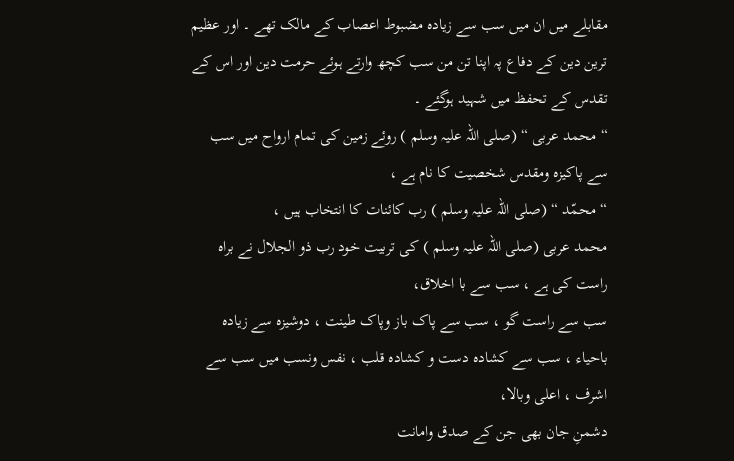مقابلے میں ان میں سب سے زیادہ مضبوط اعصاب کے مالک تھے ۔ اور عظیم ترین دین کے دفاع پہ اپنا تن من سب کچھ وارتے ہوئے حرمت دین اور اس کے تقدس کے تحفظ میں شہید ہوگئے ۔
“محمد عربی “ (صلی اللہ علیہ وسلم ) روئے زمین کی تمام ارواح میں سب سے پاکیزہ ومقدس شخصیت کا نام ہے ،
“محمّد “ (صلی اللہ علیہ وسلم ) رب کائنات کا انتخاب ہیں ،
محمد عربی (صلی اللہ علیہ وسلم ) کی تربیت خود رب ذو الجلال نے براہ راست کی ہے ، سب سے با اخلاق،
سب سے راست گو ، سب سے پاک باز وپاک طینت ، دوشیزہ سے زیادہ باحیاء ، سب سے کشادہ دست و کشادہ قلب ، نفس ونسب میں سب سے اشرف ، اعلی وبالا،
دشمنِ جان بھی جن کے صدق وامانت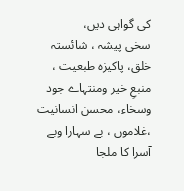کی گواہی دیں،
سخی پیشہ ، شائستہ خلق، پاکیزہ طبعیت ، منبعِ خیر ومنتہاے جود وسخاء، محسن انسانیت ،غلاموں ، بے سہارا وبے آسرا کا ملجا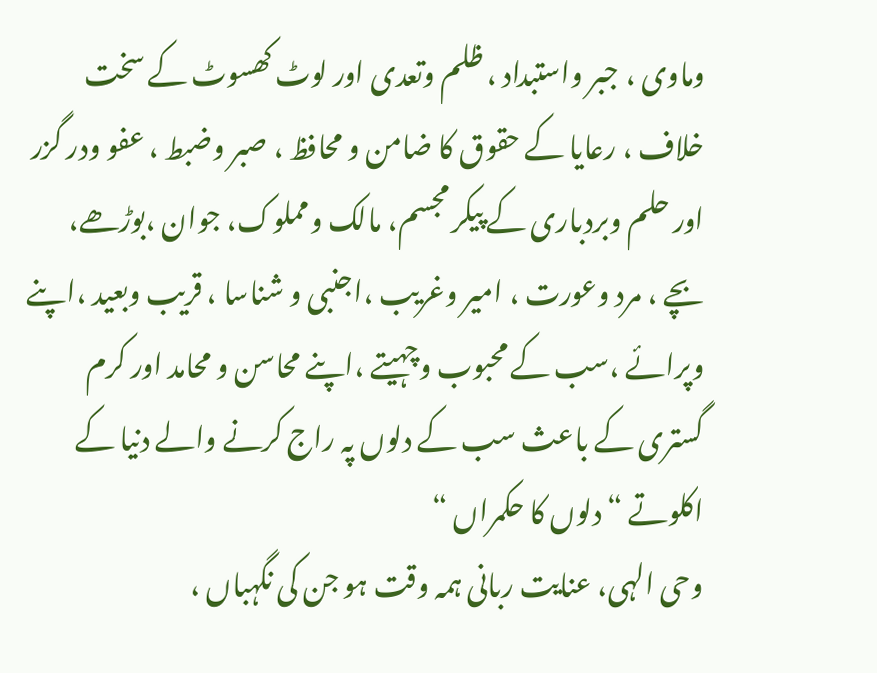وماوی ، جبر واستبداد ، ظلم وتعدی اور لوٹ کھسوٹ کے سخت خلاف ، رعایا کے حقوق کا ضامن و محافظ ، صبر وضبط ، عفو ودر گزر اور حلم وبردباری کے پیکر مجسم، مالک ومملوک، جوان ،بوڑھے، بچے ، مرد وعورت ، امیر وغریب ،اجنبی و شناسا ، قریب وبعید ،اپنے وپرائے ،سب کے محبوب وچہیتے ،اپنے محاسن و محامد اور کرم گستری کے باعث سب کے دلوں پہ راج کرنے والے دنیا کے اکلوتے “ دلوں کا حکمراں “
وحی الہی، عنایت ربانی ہمہ وقت ہو جن کی نگہباں ،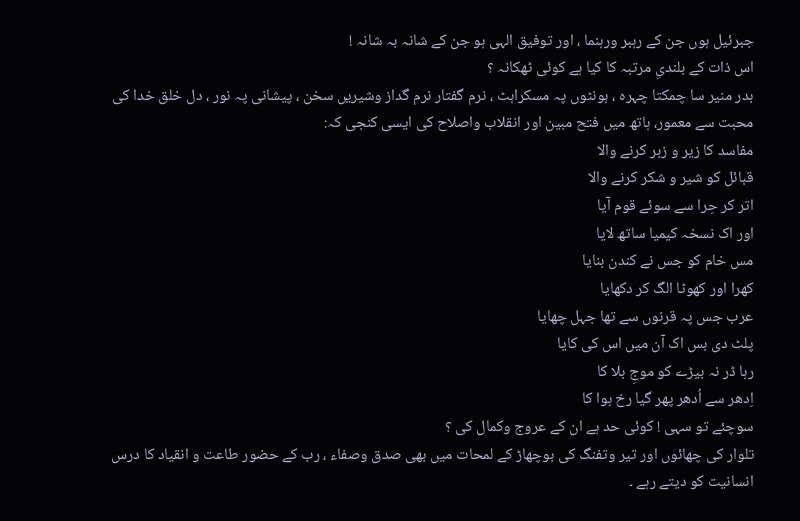جبرئیل ہوں جن کے رہبر ورہنما ، اور توفیق الہی ہو جن کے شانہ بہ شانہ !
اس ذات کے بلندیِ مرتبہ کا کیا ہے کوئی ٹھکانہ ؟
بدر منیر سا چمکتا چہرہ ، ہونٹوں پہ مسکراہٹ ، نرم گفتار نرم گداز وشیریں سخن ، پیشانی پہ نور ، دل خلق خدا کی محبت سے معمور، ہاتھ میں فتح مبین اور انقلاب واصلاح کی ایسی کنجی کہ:
مفاسد کا زیر و زبر کرنے والا
قبائل کو شیر و شکر کرنے والا
اتر کر حِرا سے سوئے قوم آیا
اور اک نسخہ کیمیا ساتھ لایا
مس خام کو جس نے کندن بنایا
کھرا اور کھوٹا الگ کر دکھایا
عرب جس پہ قرنوں سے تھا جہل چھایا
پلٹ دی بس اک آن میں اس کی کایا
رہا ڈر نہ بیڑے کو موجِ بلا کا
اِدھر سے اُدھر پھر گیا رخ ہوا کا
سوچئے تو سہی ! کوئی حد ہے ان کے عروج وکمال کی ؟
تلوار کی چھائوں اور تیر وتفنگ کی بوچھاڑ کے لمحات میں بھی صدق وصفاء ، رب کے حضور طاعت و انقیاد کا درس انسانیت کو دیتے رہے ۔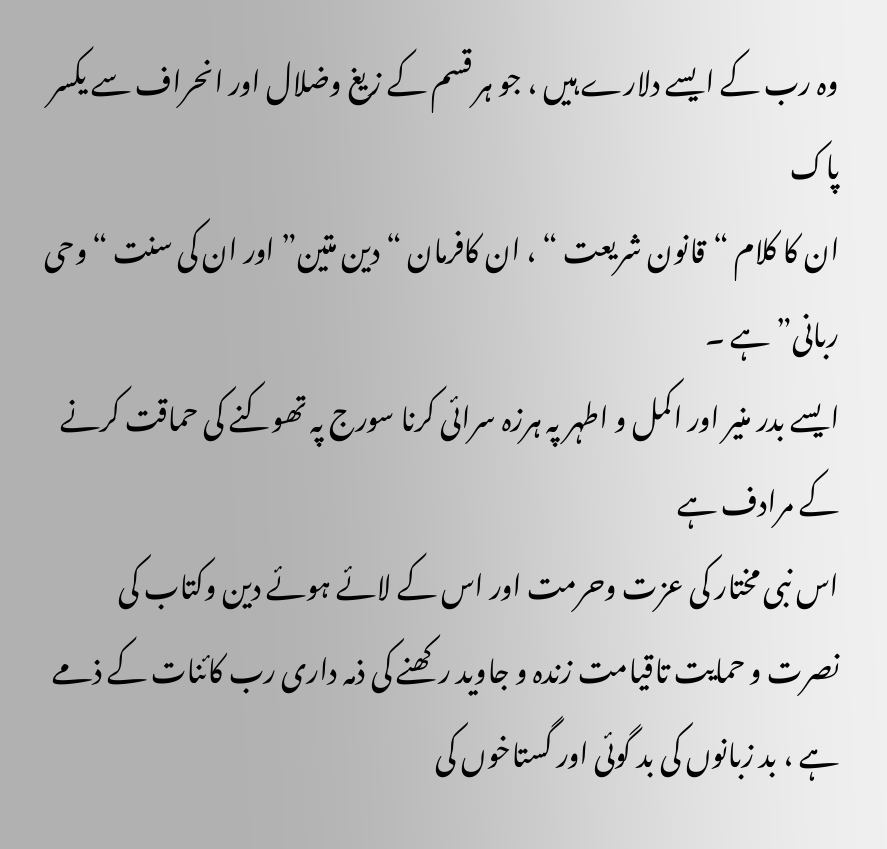وہ رب کے ایسے دلارے ہیں ، جو ہر قسم کے زیغ وضلال اور انحراف سے یکسر پاک
ان کا کلام “قانون شریعت “ ، ان کافرمان “دین متین” اور ان کی سنت “وحی ربانی” ہے ۔
ایسے بدر منیر اور اکمل و اطہر پہ ہرزہ سرائی کرنا سورج پہ تھوکنے کی حماقت کرنے کے مرادف ہے
اس نبی مختار کی عزت وحرمت اور اس کے لائے ہوئے دین وکتاب کی نصرت و حمایت تاقیامت زندہ و جاوید رکھنے کی ذمہ داری رب کائنات کے ذمے ہے ، بد زبانوں کی بد گوئی اور گستاخوں کی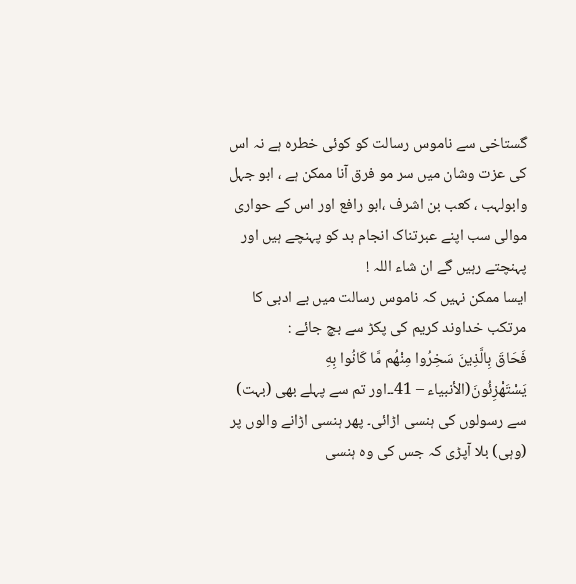گستاخی سے ناموس رسالت کو کوئی خطرہ ہے نہ اس کی عزت وشان میں سر مو فرق آنا ممکن ہے ، ابو جہل وابولہب ، کعب بن اشرف ،ابو رافع اور اس کے حواری موالی سب اپنے عبرتناک انجام بد کو پہنچے ہیں اور پہنچتے رہیں گے ان شاء اللہ !
ایسا ممکن نہیں کہ ناموس رسالت میں بے ادبی کا مرتکب خداوند کریم کی پکڑ سے بچ جائے :
فَحَاقَ بِالَّذِينَ سَخِرُوا مِنْهُم مَّا كَانُوا بِهِ يَسْتَهْزِئُونَ(الأنبياء – 41۔۔اور تم سے پہلے بھی (بہت) سے رسولوں کی ہنسی اڑائی۔ پھر ہنسی اڑانے والوں پر (وہی) بلا آپڑی کہ جس کی وہ ہنسی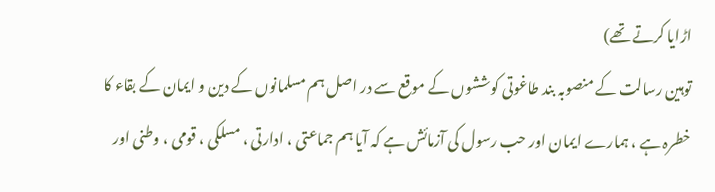اڑایا کرتے تھے)
توہین رسالت کے منصوبہ بند طاغوتی کوششوں کے موقع سے در اصل ہم مسلمانوں کے دین و ایمان کے بقاء کا خطرہ ہے ، ہمارے ایمان اور حب رسول کی آزمائش ہے کہ آیا ہم جماعتی ، ادارتی ، مسلکی ، قومی ، وطنی اور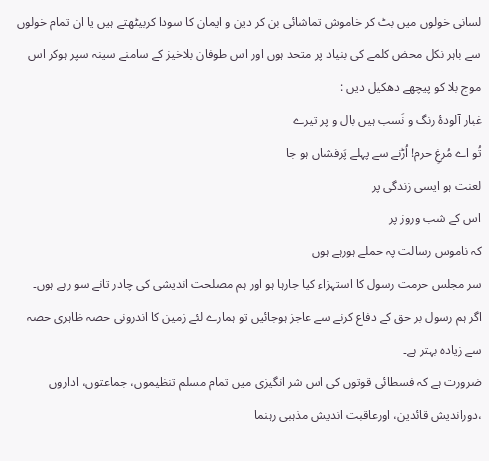لسانی خولوں میں بٹ کر خاموش تماشائی بن کر دین و ایمان کا سودا کربیٹھتے ہیں یا ان تمام خولوں سے باہر نکل محض کلمے کی بنیاد پر متحد ہوں اور اس طوفان بلاخیز کے سامنے سینہ سپر ہوکر اس موج بلا کو پیچھے دھکیل دیں :
غبار آلودۂ رنگ و نَسب ہیں بال و پر تیرے
تُو اے مُرغِ حرم! اُڑنے سے پہلے پَرفشاں ہو جا
لعنت ہو ایسی زندگی پر
اس کے شب وروز پر
کہ ناموس رسالت پہ حملے ہورہے ہوں
سر مجلس حرمت رسول کا استہزاء کیا جارہا ہو اور ہم مصلحت اندیشی کی چادر تانے سو رہے ہوں۔
اگر ہم رسول بر حق کے دفاع کرنے سے عاجز ہوجائیں تو ہمارے لئے زمین کا اندرونی حصہ ظاہری حصہ سے زیادہ بہتر ہے۔
ضرورت ہے کہ فسطائی قوتوں کی اس شر انگیزی میں تمام مسلم تنظیموں، جماعتوں، اداروں ،دوراندیش قائدین، اورعاقبت اندیش مذہبی رہنما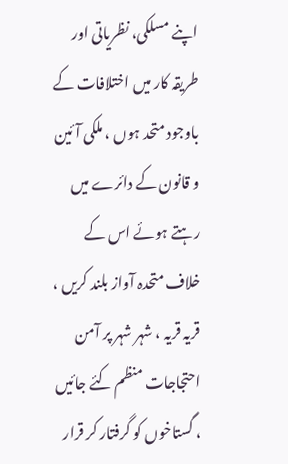اپنے مسلکی، نظریاتی اور طریقہ کار میں اختلافات کے باوجود متحد ہوں ، ملکی آئین و قانون کے دائرے میں رہتے ہوئے اس کے خلاف متحدہ آواز بلند کریں ، قریہ قریہ ، شہر شہر پر آمن احتجاجات منظم کئے جائیں ، گستاخوں کو گرفتار کر قرار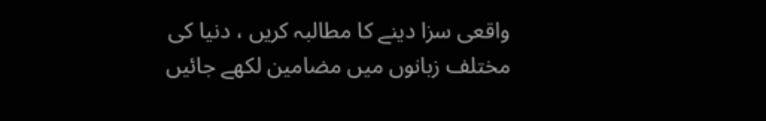واقعی سزا دینے کا مطالبہ کریں ، دنیا کی مختلف زبانوں میں مضامین لکھے جائیں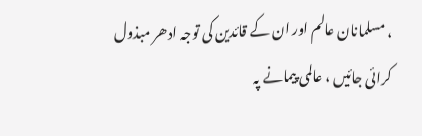، مسلمانان عالم اور ان کے قائدین کی توجہ ادھر مبذول کرائی جائیں ، عالمی پیمانے پہ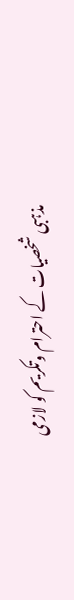مذہبی شخصیات کے احترام وتکریم کو لازمی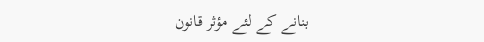بنانے کے لئے مؤثر قانون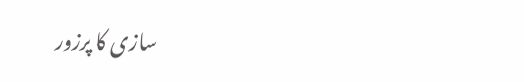سازی کا پرزور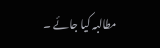مطالبہ کیا جائے ۔